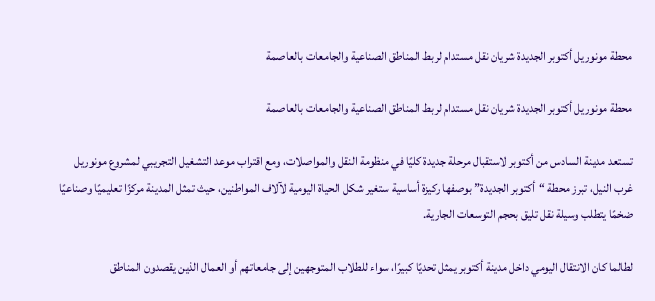محطة مونوريل أكتوبر الجديدة شريان نقل مستدام لربط المناطق الصناعية والجامعات بالعاصمة

محطة مونوريل أكتوبر الجديدة شريان نقل مستدام لربط المناطق الصناعية والجامعات بالعاصمة

تستعد مدينة السادس من أكتوبر لاستقبال مرحلة جديدة كليًا في منظومة النقل والمواصلات، ومع اقتراب موعد التشغيل التجريبي لمشروع مونوريل غرب النيل، تبرز محطة “أكتوبر الجديدة” بوصفها ركيزة أساسية ستغير شكل الحياة اليومية لآلاف المواطنين، حيث تمثل المدينة مركزًا تعليميًا وصناعيًا ضخمًا يتطلب وسيلة نقل تليق بحجم التوسعات الجارية.

لطالما كان الانتقال اليومي داخل مدينة أكتوبر يمثل تحديًا كبيرًا، سواء للطلاب المتوجهين إلى جامعاتهم أو العمال الذين يقصدون المناطق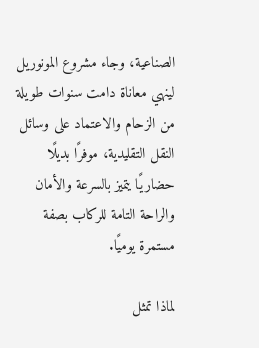الصناعية، وجاء مشروع المونوريل لينهي معاناة دامت سنوات طويلة من الزحام والاعتماد على وسائل النقل التقليدية، موفرًا بديلًا حضاريًا يتميز بالسرعة والأمان والراحة التامة للركاب بصفة مستمرة يوميًا.

لماذا تمثل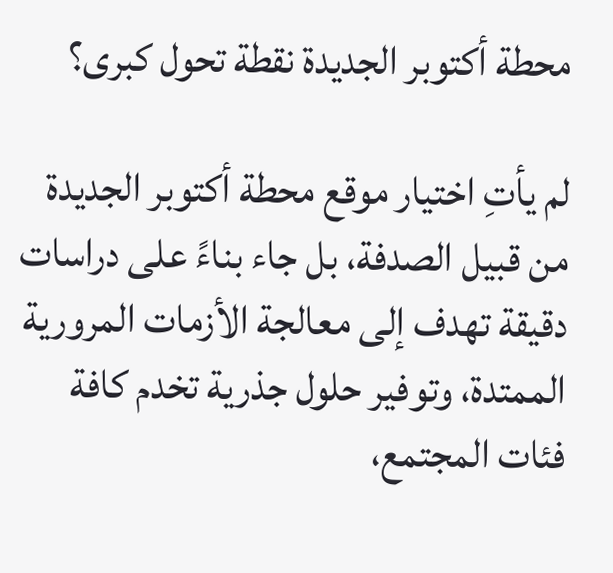محطة أكتوبر الجديدة نقطة تحول كبرى؟

لم يأتِ اختيار موقع محطة أكتوبر الجديدة من قبيل الصدفة، بل جاء بناءً على دراسات دقيقة تهدف إلى معالجة الأزمات المرورية الممتدة، وتوفير حلول جذرية تخدم كافة فئات المجتمع،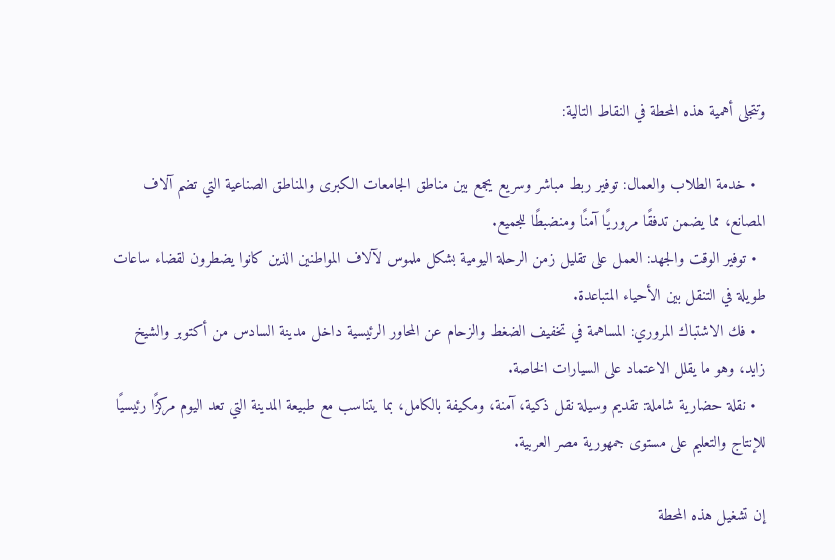وتتجلى أهمية هذه المحطة في النقاط التالية:

  • خدمة الطلاب والعمال: توفير ربط مباشر وسريع يجمع بين مناطق الجامعات الكبرى والمناطق الصناعية التي تضم آلاف المصانع، مما يضمن تدفقًا مروريًا آمنًا ومنضبطًا للجميع.
  • توفير الوقت والجهد: العمل على تقليل زمن الرحلة اليومية بشكل ملموس لآلاف المواطنين الذين كانوا يضطرون لقضاء ساعات طويلة في التنقل بين الأحياء المتباعدة.
  • فك الاشتباك المروري: المساهمة في تخفيف الضغط والزحام عن المحاور الرئيسية داخل مدينة السادس من أكتوبر والشيخ زايد، وهو ما يقلل الاعتماد على السيارات الخاصة.
  • نقلة حضارية شاملة: تقديم وسيلة نقل ذكية، آمنة، ومكيفة بالكامل، بما يتناسب مع طبيعة المدينة التي تعد اليوم مركزًا رئيسيًا للإنتاج والتعليم على مستوى جمهورية مصر العربية.

إن تشغيل هذه المحطة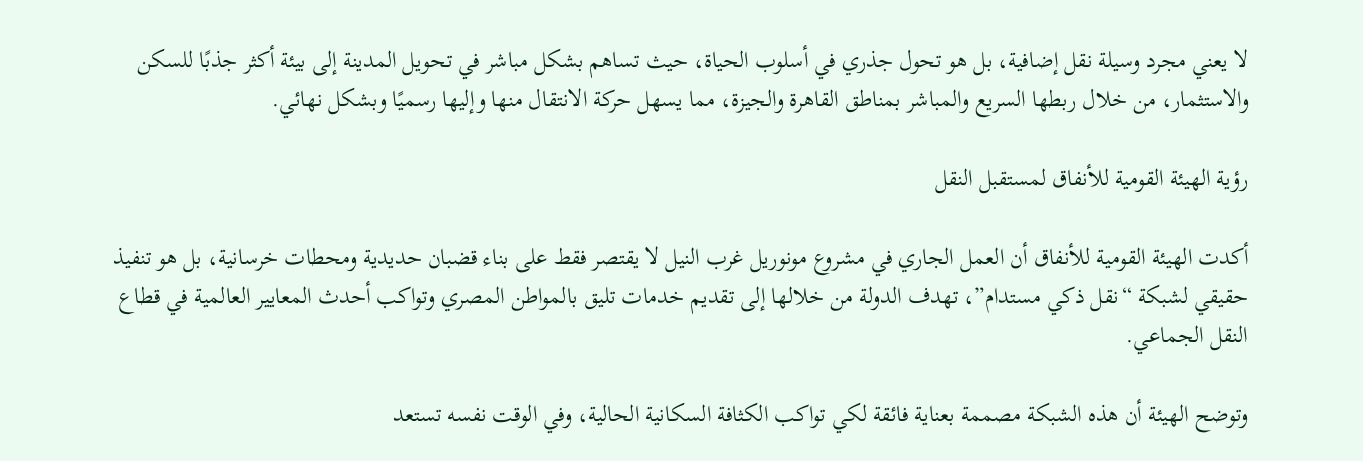لا يعني مجرد وسيلة نقل إضافية، بل هو تحول جذري في أسلوب الحياة، حيث تساهم بشكل مباشر في تحويل المدينة إلى بيئة أكثر جذبًا للسكن والاستثمار، من خلال ربطها السريع والمباشر بمناطق القاهرة والجيزة، مما يسهل حركة الانتقال منها وإليها رسميًا وبشكل نهائي.

رؤية الهيئة القومية للأنفاق لمستقبل النقل

أكدت الهيئة القومية للأنفاق أن العمل الجاري في مشروع مونوريل غرب النيل لا يقتصر فقط على بناء قضبان حديدية ومحطات خرسانية، بل هو تنفيذ حقيقي لشبكة “نقل ذكي مستدام”، تهدف الدولة من خلالها إلى تقديم خدمات تليق بالمواطن المصري وتواكب أحدث المعايير العالمية في قطاع النقل الجماعي.

وتوضح الهيئة أن هذه الشبكة مصممة بعناية فائقة لكي تواكب الكثافة السكانية الحالية، وفي الوقت نفسه تستعد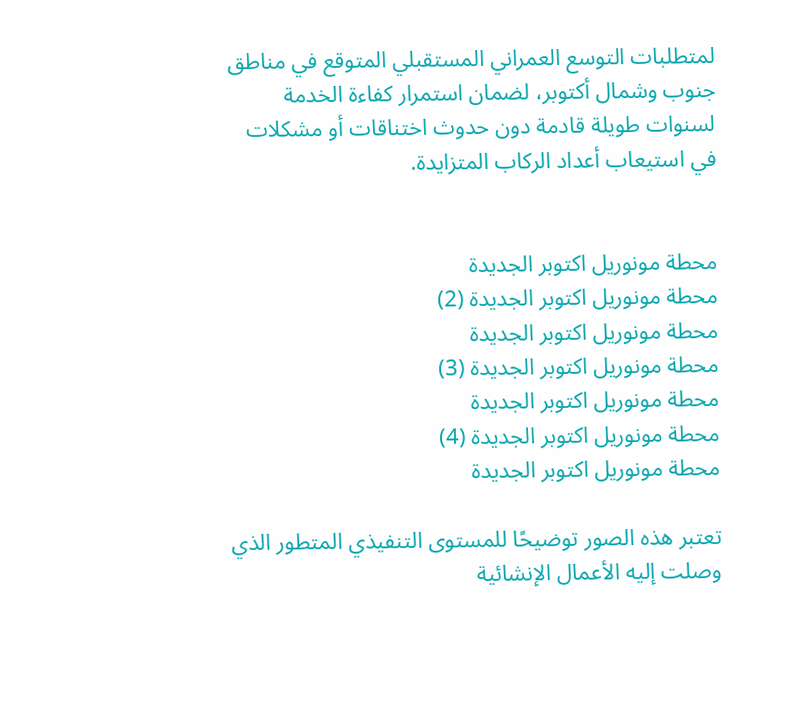لمتطلبات التوسع العمراني المستقبلي المتوقع في مناطق جنوب وشمال أكتوبر، لضمان استمرار كفاءة الخدمة لسنوات طويلة قادمة دون حدوث اختناقات أو مشكلات في استيعاب أعداد الركاب المتزايدة.


محطة مونوريل اكتوبر الجديدة
محطة مونوريل اكتوبر الجديدة (2)
محطة مونوريل اكتوبر الجديدة
محطة مونوريل اكتوبر الجديدة (3)
محطة مونوريل اكتوبر الجديدة
محطة مونوريل اكتوبر الجديدة (4)
محطة مونوريل اكتوبر الجديدة

تعتبر هذه الصور توضيحًا للمستوى التنفيذي المتطور الذي وصلت إليه الأعمال الإنشائية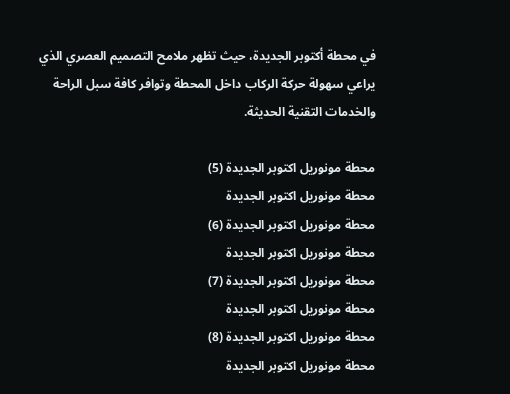في محطة أكتوبر الجديدة، حيث تظهر ملامح التصميم العصري الذي يراعي سهولة حركة الركاب داخل المحطة وتوافر كافة سبل الراحة والخدمات التقنية الحديثة.

محطة مونوريل اكتوبر الجديدة (5)
محطة مونوريل اكتوبر الجديدة
محطة مونوريل اكتوبر الجديدة (6)
محطة مونوريل اكتوبر الجديدة
محطة مونوريل اكتوبر الجديدة (7)
محطة مونوريل اكتوبر الجديدة
محطة مونوريل اكتوبر الجديدة (8)
محطة مونوريل اكتوبر الجديدة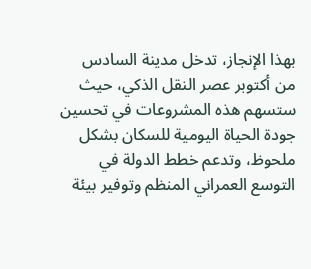بهذا الإنجاز، تدخل مدينة السادس من أكتوبر عصر النقل الذكي، حيث ستسهم هذه المشروعات في تحسين جودة الحياة اليومية للسكان بشكل ملحوظ، وتدعم خطط الدولة في التوسع العمراني المنظم وتوفير بيئة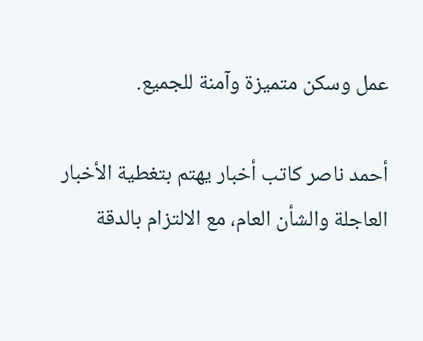عمل وسكن متميزة وآمنة للجميع.

أحمد ناصر كاتب أخبار يهتم بتغطية الأخبار العاجلة والشأن العام، مع الالتزام بالدقة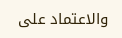والاعتماد على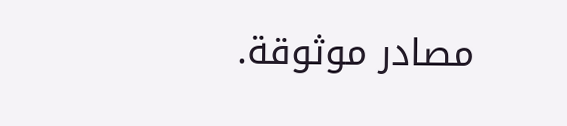مصادر موثوقة.